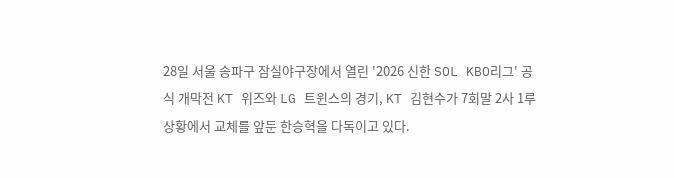28일 서울 송파구 잠실야구장에서 열린 '2026 신한 SOL KBO리그' 공식 개막전 KT 위즈와 LG 트윈스의 경기, KT 김현수가 7회말 2사 1루 상황에서 교체를 앞둔 한승혁을 다독이고 있다.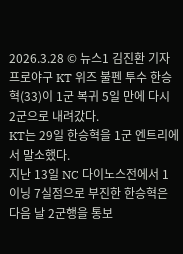2026.3.28 © 뉴스1 김진환 기자
프로야구 KT 위즈 불펜 투수 한승혁(33)이 1군 복귀 5일 만에 다시 2군으로 내려갔다.
KT는 29일 한승혁을 1군 엔트리에서 말소했다.
지난 13일 NC 다이노스전에서 1이닝 7실점으로 부진한 한승혁은 다음 날 2군행을 통보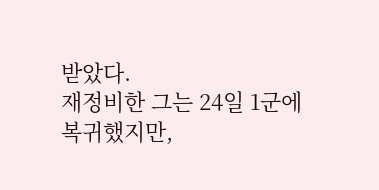받았다.
재정비한 그는 24일 1군에 복귀했지만,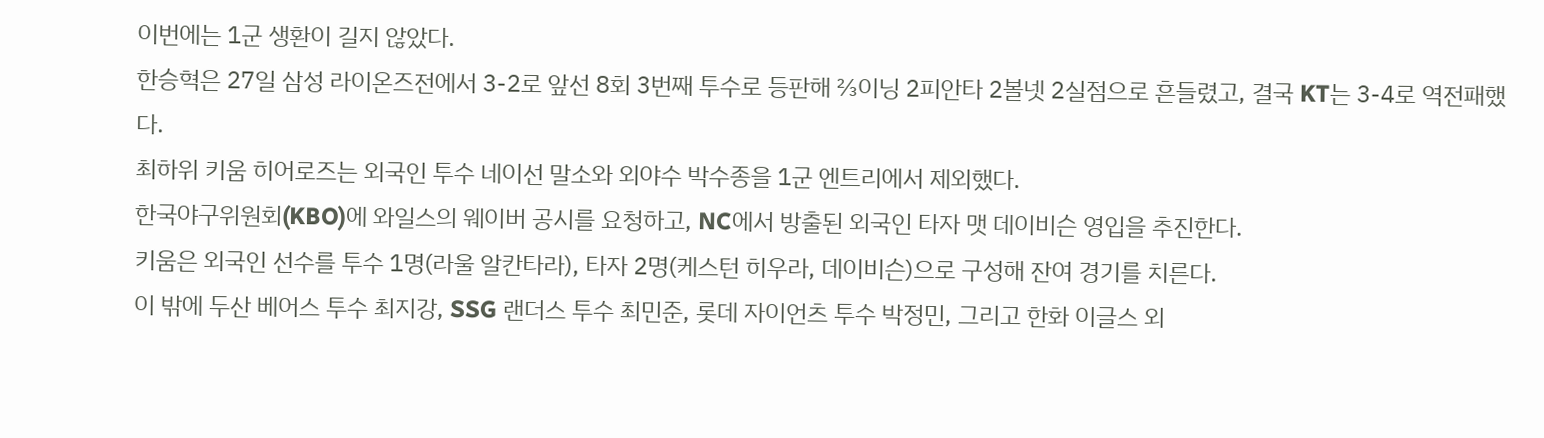이번에는 1군 생환이 길지 않았다.
한승혁은 27일 삼성 라이온즈전에서 3-2로 앞선 8회 3번째 투수로 등판해 ⅔이닝 2피안타 2볼넷 2실점으로 흔들렸고, 결국 KT는 3-4로 역전패했다.
최하위 키움 히어로즈는 외국인 투수 네이선 말소와 외야수 박수종을 1군 엔트리에서 제외했다.
한국야구위원회(KBO)에 와일스의 웨이버 공시를 요청하고, NC에서 방출된 외국인 타자 맷 데이비슨 영입을 추진한다.
키움은 외국인 선수를 투수 1명(라울 알칸타라), 타자 2명(케스턴 히우라, 데이비슨)으로 구성해 잔여 경기를 치른다.
이 밖에 두산 베어스 투수 최지강, SSG 랜더스 투수 최민준, 롯데 자이언츠 투수 박정민, 그리고 한화 이글스 외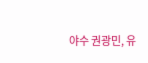야수 권광민, 유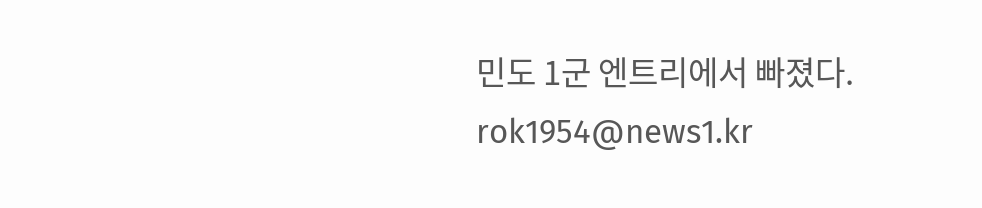민도 1군 엔트리에서 빠졌다.
rok1954@news1.kr